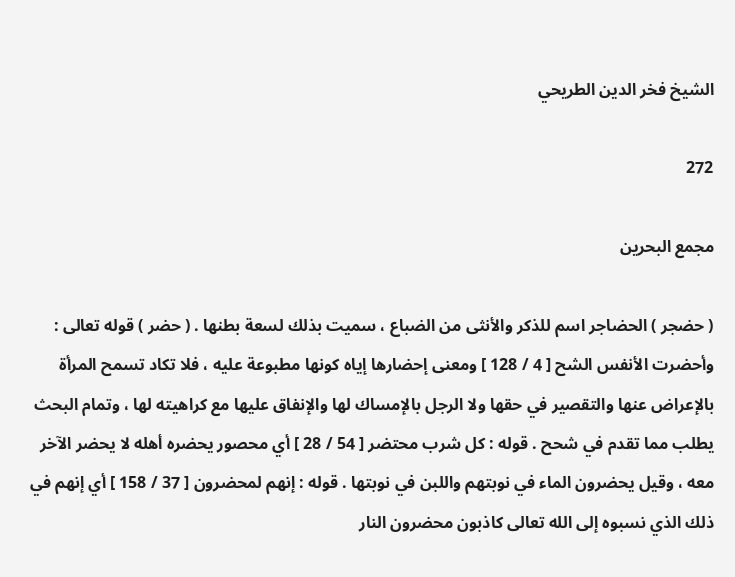الشيخ فخر الدين الطريحي

272

مجمع البحرين

( حضجر ) الحضاجر اسم للذكر والأنثى من الضباع ، سميت بذلك لسعة بطنها . ( حضر ) قوله تعالى : وأحضرت الأنفس الشح [ 4 / 128 ] ومعنى إحضارها إياه كونها مطبوعة عليه ، فلا تكاد تسمح المرأة بالإعراض عنها والتقصير في حقها ولا الرجل بالإمساك لها والإنفاق عليها مع كراهيته لها ، وتمام البحث يطلب مما تقدم في شحح . قوله : كل شرب محتضر [ 54 / 28 ] أي محصور يحضره أهله لا يحضر الآخر معه ، وقيل يحضرون الماء في نوبتهم واللبن في نوبتها . قوله : إنهم لمحضرون [ 37 / 158 ] أي إنهم في ذلك الذي نسبوه إلى الله تعالى كاذبون محضرون النار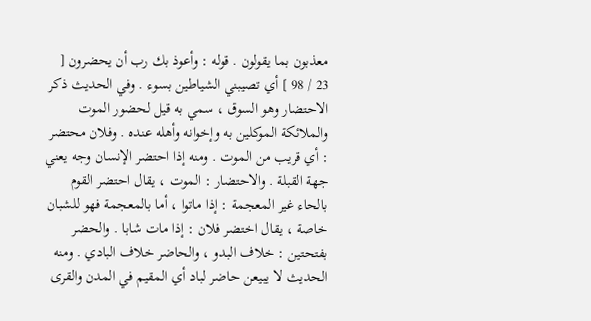معذبون بما يقولون . قوله : وأعوذ بك رب أن يحضرون [ 23 / 98 ] أي تصيبني الشياطين بسوء . وفي الحديث ذكر الاحتضار وهو السوق ، سمي به قيل لحضور الموت والملائكة الموكلين به وإخوانه وأهله عنده . وفلان محتضر : أي قريب من الموت . ومنه إذا احتضر الإنسان وجه يعني جهة القبلة . والاحتضار : الموت ، يقال احتضر القوم بالحاء غير المعجمة : إذا ماتوا ، أما بالمعجمة فهو للشبان خاصة ، يقال اختضر فلان : إذا مات شابا . والحضر بفتحتين : خلاف البدو ، والحاضر خلاف البادي . ومنه الحديث لا يبيعن حاضر لباد أي المقيم في المدن والقرى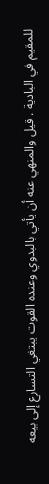للمقيم في البادية . قيل والمنهي عنه أن يأتي بالبدوي وعنده القوت يبتغي التسارع إلى بيعه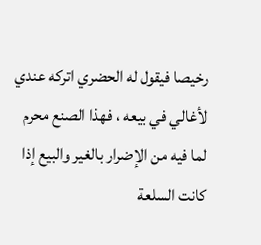رخيصا فيقول له الحضري اتركه عندي لأغالي في بيعه ، فهذا الصنع محرم لما فيه من الإضرار بالغير والبيع إذا كانت السلعة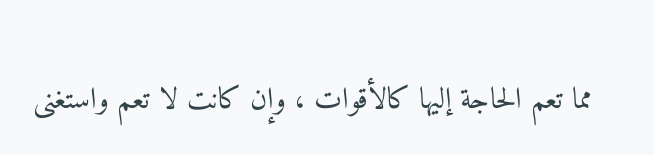مما تعم الحاجة إليها كالأقوات ، وإن كانت لا تعم واستغنى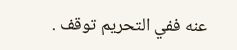عنه ففي التحريم توقف .